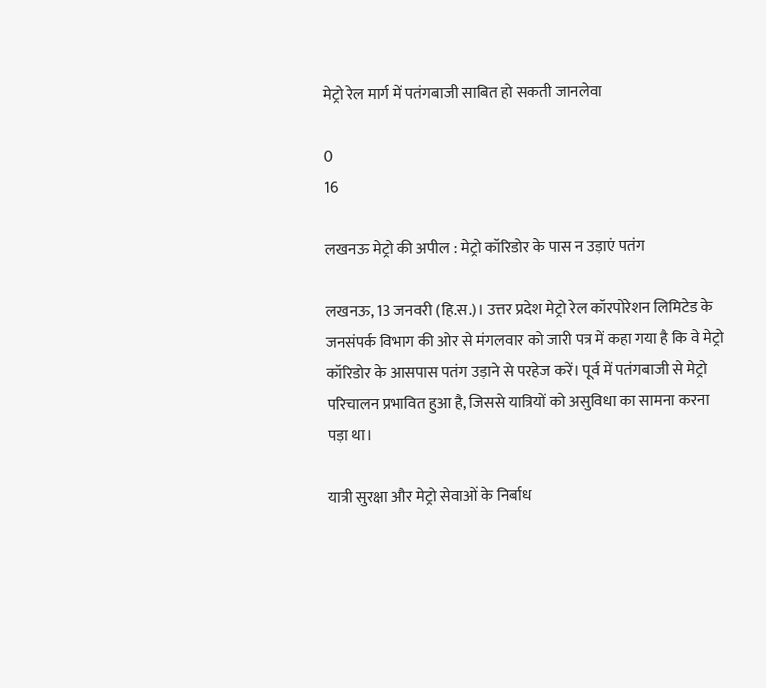मेट्रो रेल मार्ग में पतंगबाजी साबित हो सकती जानलेवा

0
16

लखनऊ मेट्रो की अपील : मेट्रो कॉरिडोर के पास न उड़ाएं पतंग

लखनऊ, 13 जनवरी (हि.स.)। उत्तर प्रदेश मेट्रो रेल कॉरपोरेशन लिमिटेड के जनसंपर्क विभाग की ओर से मंगलवार को जारी पत्र में कहा गया है कि वे मेट्रो कॉरिडोर के आसपास पतंग उड़ाने से परहेज करें। पूर्व में पतंगबाजी से मेट्रो परिचालन प्रभावित हुआ है, जिससे यात्रियों को असुविधा का सामना करना पड़ा था।

यात्री सुरक्षा और मेट्रो सेवाओं के निर्बाध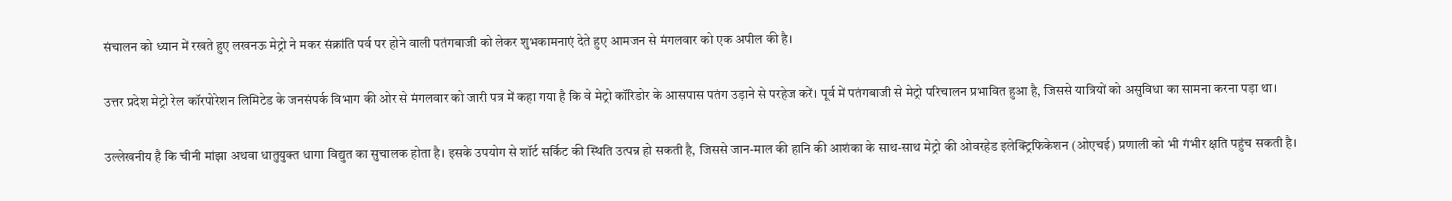संचालन को ध्यान में रखते हुए लखनऊ मेट्रो ने मकर संक्रांति पर्व पर होने वाली पतंगबाजी को लेकर शुभकामनाएं देते हुए आमजन से मंगलवार को एक अपील की है।

उत्तर प्रदेश मेट्रो रेल कॉरपोरेशन लिमिटेड के जनसंपर्क विभाग की ओर से मंगलवार को जारी पत्र में कहा गया है कि वे मेट्रो कॉरिडोर के आसपास पतंग उड़ाने से परहेज करें। पूर्व में पतंगबाजी से मेट्रो परिचालन प्रभावित हुआ है, जिससे यात्रियों को असुविधा का सामना करना पड़ा था।

उल्लेखनीय है कि चीनी मांझा अथवा धातुयुक्त धागा विद्युत का सुचालक होता है। इसके उपयोग से शॉर्ट सर्किट की स्थिति उत्पन्न हो सकती है, जिससे जान-माल की हानि की आशंका के साथ-साथ मेट्रो की ओवरहेड इलेक्ट्रिफिकेशन (ओएचई) प्रणाली को भी गंभीर क्षति पहुंच सकती है।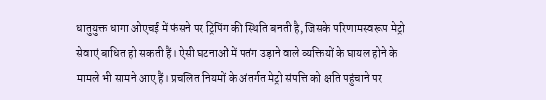धातुयुक्त धागा ओएचई में फंसने पर ट्रिपिंग की स्थिति बनती है, जिसके परिणामस्वरूप मेट्रो सेवाएं बाधित हो सकती हैं। ऐसी घटनाओं में पतंग उड़ाने वाले व्यक्तियों के घायल होने के मामले भी सामने आए हैं। प्रचलित नियमों के अंतर्गत मेट्रो संपत्ति को क्षति पहुंचाने पर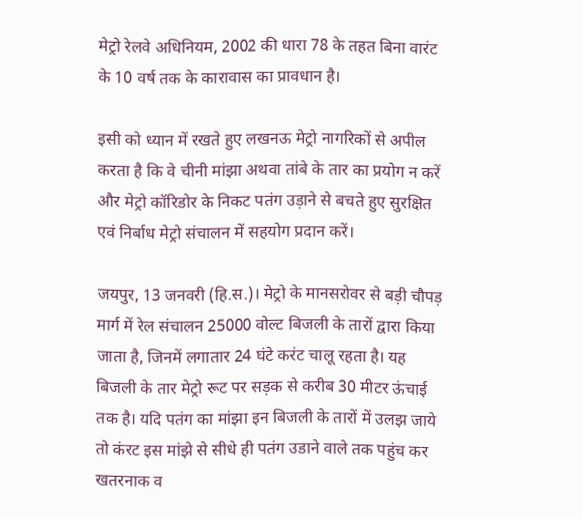मेट्रो रेलवे अधिनियम, 2002 की धारा 78 के तहत बिना वारंट के 10 वर्ष तक के कारावास का प्रावधान है।

इसी को ध्यान में रखते हुए लखनऊ मेट्रो नागरिकों से अपील करता है कि वे चीनी मांझा अथवा तांबे के तार का प्रयोग न करें और मेट्रो कॉरिडोर के निकट पतंग उड़ाने से बचते हुए सुरक्षित एवं निर्बाध मेट्रो संचालन में सहयोग प्रदान करें।

जयपुर, 13 जनवरी (हि.स.)। मेट्रो के मानसरोवर से बड़ी चौपड़ मार्ग में रेल संचालन 25000 वोल्ट बिजली के तारों द्वारा किया जाता है, जिनमें लगातार 24 घंटे करंट चालू रहता है। यह बिजली के तार मेट्रो रूट पर सड़क से करीब 30 मीटर ऊंचाई तक है। यदि पतंग का मांझा इन बिजली के तारों में उलझ जाये तो कंरट इस मांझे से सीधे ही पतंग उडाने वाले तक पहुंच कर खतरनाक व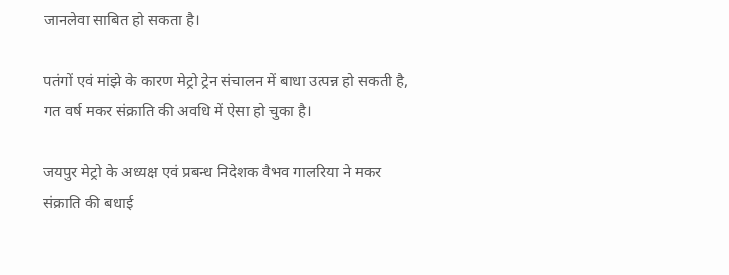जानलेवा साबित हो सकता है।

पतंगों एवं मांझे के कारण मेट्रो ट्रेन संचालन में बाधा उत्पन्न हो सकती है, गत वर्ष मकर संक्राति की अवधि में ऐसा हो चुका है।

जयपुर मेट्रो के अध्यक्ष एवं प्रबन्ध निदेशक वैभव गालरिया ने मकर संक्राति की बधाई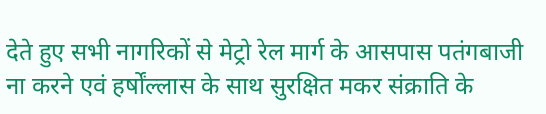देते हुए सभी नागरिकों से मेट्रो रेल मार्ग के आसपास पतंगबाजी ना करने एवं हर्षोंल्लास के साथ सुरक्षित मकर संक्राति के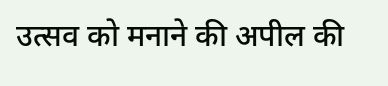उत्सव को मनाने की अपील की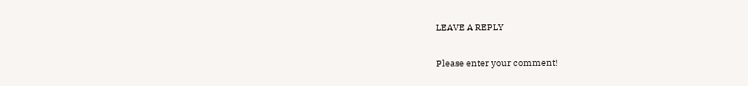LEAVE A REPLY

Please enter your comment!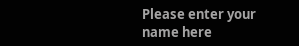Please enter your name here